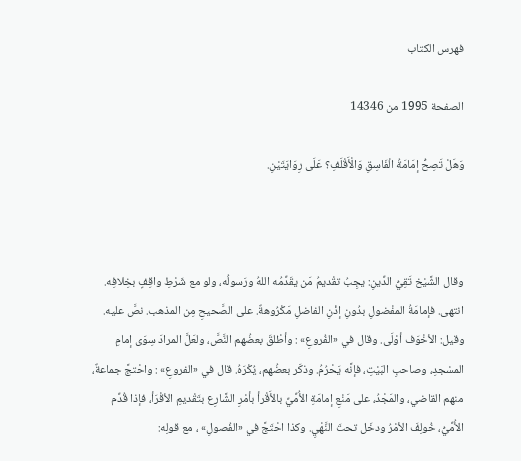فهرس الكتاب

الصفحة 1995 من 14346

وَهَلْ تَصِحُّ إمَامَةُ الْفَاسِقِ وَالْأَقْلَفِ؟ عَلَى رِوَايَتَيْنِ.



وقال الشَّيْخ تَقِيُّ الدِّينِ: يجِبُ تقْديمُ مَن يقَدِّمُه اللهُ ورَسولُه، ولو مع شَرْطِ واقِفٍ بخِلافِه. انتهى. فإمامَةُ المفْضولِ بدُونِ إذْنِ الفاضلِ مَكْرُوهةٌ. على الصَّحيحِ مِن المذهب. نصَّ عليه. وقيل: الأخْوَف أوْلَى. وقال في «الفُروعِ» : وأطْلقَ بعضُهم النَّصَّ، ولعَلَّ المرادَ سِوَى إمامِ المسْجدِ، وصاحبِ البَيْتِ، فإنَّه يَحْرُمُ. وذكَر بعضُهم، يُكْرَهُ. قال في «الفروعِ» : واحْتجَّ جماعةٌ، منهم القاضي، والمَجْدُ، على مَنْعِ إمامَةِ الأُمِّيِّ بالأَقْرأ بأمْرِ الشَّارِع بتَقْديمِ الأقْرَأ، فإذا قُدِّم الأُمِّيُّ، خُولِفَ الأمْرُ ودخَل تحتَ النَّهْيِ. وكذا احْتَجَّ في «الفُصولِ» ، مع قولِه: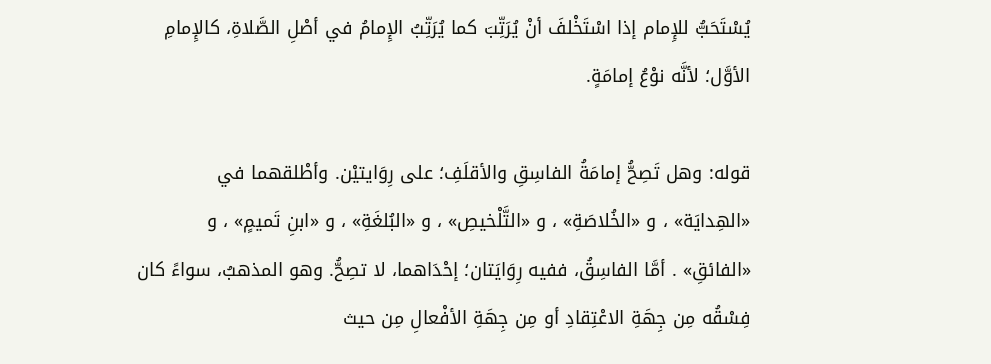يُسْتَحَبُّ للإِمام إذا اسْتَخْلفَ أنْ يُرَتِّبَ كما يُرَتِّبُ الإِمامُ في أصْلِ الصَّلاةِ، كالإِمامِ الأوَّل؛ لأنَّه نوْعُ إمامَةٍ.

قوله: وهل تَصِحُّ إمامَةُ الفاسِقِ والأقلَفِ؛ على رِوَايتيْن. وأطْلقهما في «الهِدايَة» ، و «الخُلاصَةِ» ، و «التَّلْخيصِ» ، و «البُلغَةِ» ، و «ابنِ تَميمٍ» ، و «الفائقِ» . أمَّا الفاسِقُ، ففيه رِوَايَتان؛ إحْدَاهما، لا تصِحُّ. وهو المذهبُ، سواءً كان فِسْقُه مِن جِهَةِ الاعْتِقادِ أو مِن جِهَةِ الأفْعالِ مِن حيث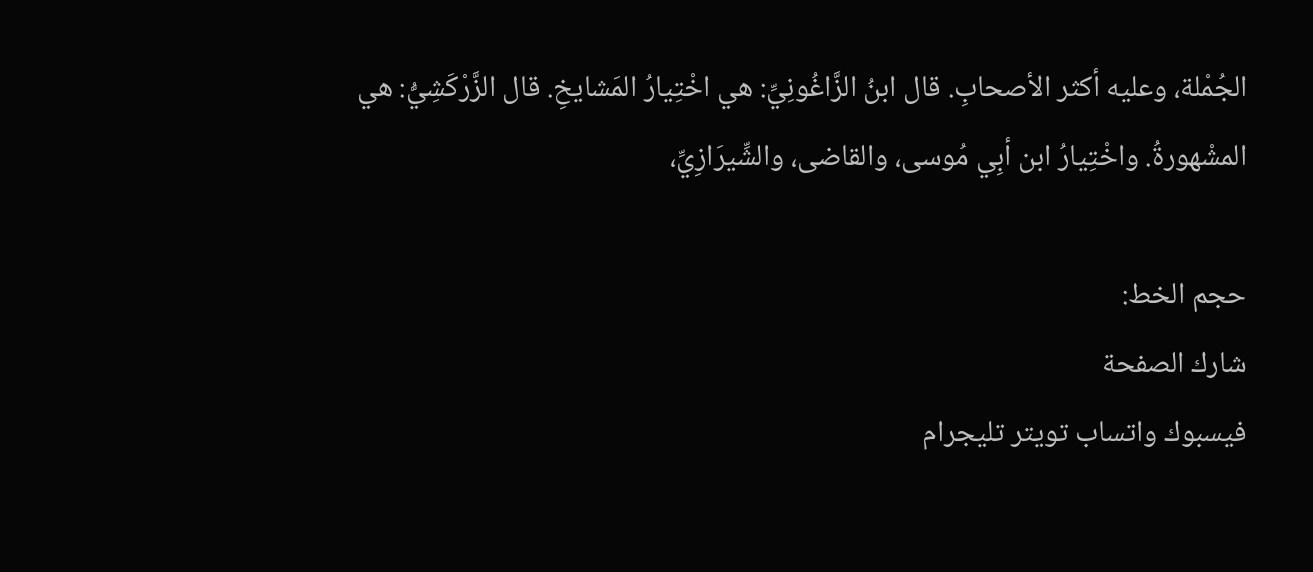الجُمْلة، وعليه أكثر الأصحابِ. قال ابنُ الزَّاغُونِيِّ: هي اخْتِيارُ المَشايخِ. قال الزَّرْكَشِيُّ: هي المشْهورةُ. واخْتِيارُ ابن أبِي مُوسى، والقاضى، والشِّيرَازِيِّ،

حجم الخط:
شارك الصفحة
فيسبوك واتساب تويتر تليجرام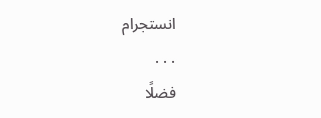انستجرام
. . .
فضلًا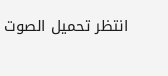انتظر تحميل الصوت